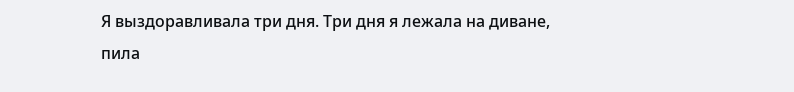Я выздоравливала три дня. Три дня я лежала на диване, пила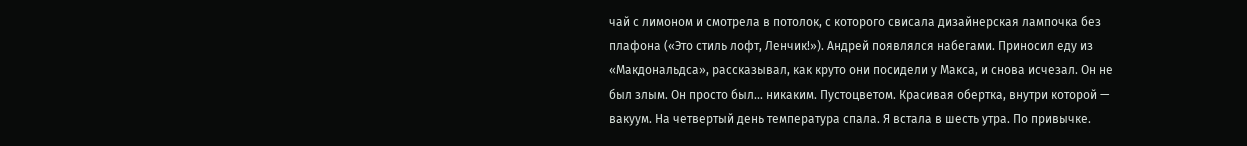чай с лимоном и смотрела в потолок, с которого свисала дизайнерская лампочка без плафона («Это стиль лофт, Ленчик!»). Андрей появлялся набегами. Приносил еду из «Макдональдса», рассказывал, как круто они посидели у Макса, и снова исчезал. Он не был злым. Он просто был... никаким. Пустоцветом. Красивая обертка, внутри которой — вакуум. На четвертый день температура спала. Я встала в шесть утра. По привычке.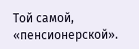Той самой, «пенсионерской».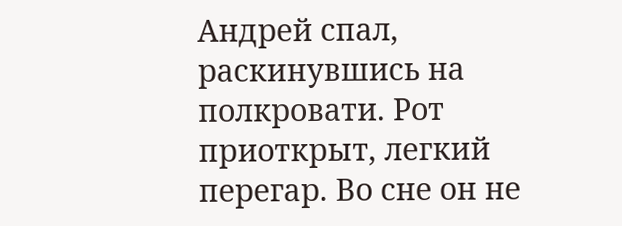Андрей спал, раскинувшись на полкровати. Рот приоткрыт, легкий перегар. Во сне он не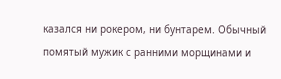казался ни рокером, ни бунтарем. Обычный помятый мужик с ранними морщинами и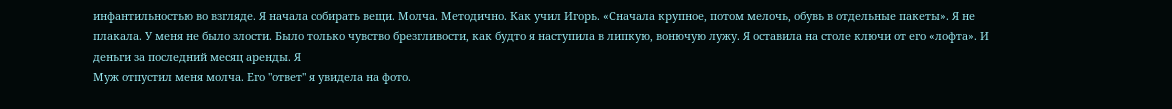инфантильностью во взгляде. Я начала собирать вещи. Молча. Методично. Как учил Игорь. «Сначала крупное, потом мелочь, обувь в отдельные пакеты». Я не плакала. У меня не было злости. Было только чувство брезгливости, как будто я наступила в липкую, вонючую лужу. Я оставила на столе ключи от его «лофта». И деньги за последний месяц аренды. Я
Муж отпустил меня молча. Его "ответ" я увидела на фото.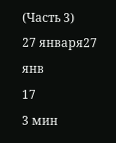(Часть 3)
27 января27 янв
17
3 мин